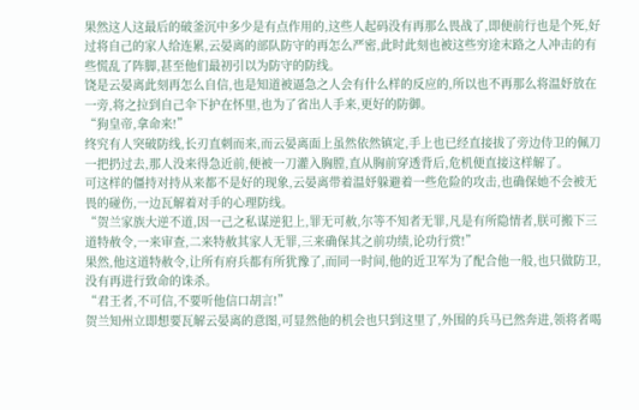果然这人这最后的破釜沉中多少是有点作用的,这些人起码没有再那么畏战了,即便前行也是个死,好过将自己的家人给连累,云晏离的部队防守的再怎么严密,此时此刻也被这些穷途末路之人冲击的有些慌乱了阵脚,甚至他们最初引以为防守的防线。
饶是云晏离此刻再怎么自信,也是知道被逼急之人会有什么样的反应的,所以也不再那么将温妤放在一旁,将之拉到自己伞下护在怀里,也为了省出人手来,更好的防御。
“狗皇帝,拿命来!”
终究有人突破防线,长刃直刺而来,而云晏离面上虽然依然镇定,手上也已经直接拔了旁边侍卫的佩刀一把扔过去,那人没来得急近前,便被一刀灌入胸膛,直从胸前穿透背后,危机便直接这样解了。
可这样的僵持对持从来都不是好的现象,云晏离带着温妤躲避着一些危险的攻击,也确保她不会被无畏的碰伤,一边瓦解着对手的心理防线。
“贺兰家族大逆不道,因一己之私谋逆犯上,罪无可赦,尔等不知者无罪,凡是有所隐情者,朕可搬下三道特赦令,一来审查,二来特赦其家人无罪,三来确保其之前功绩,论功行赏!”
果然,他这道特赦令,让所有府兵都有所犹豫了,而同一时间,他的近卫军为了配合他一般,也只做防卫,没有再进行致命的诛杀。
“君王者,不可信,不要听他信口胡言!”
贺兰知州立即想要瓦解云晏离的意图,可显然他的机会也只到这里了,外围的兵马已然奔进,领将者喝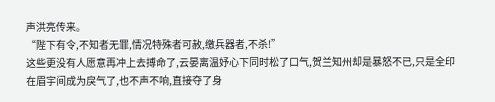声洪亮传来。
“陛下有令,不知者无罪,情况特殊者可赦,缴兵器者,不杀!”
这些更没有人愿意再冲上去搏命了,云晏离温妤心下同时松了口气,贺兰知州却是暴怒不已,只是全印在眉宇间成为戾气了,也不声不响,直接夺了身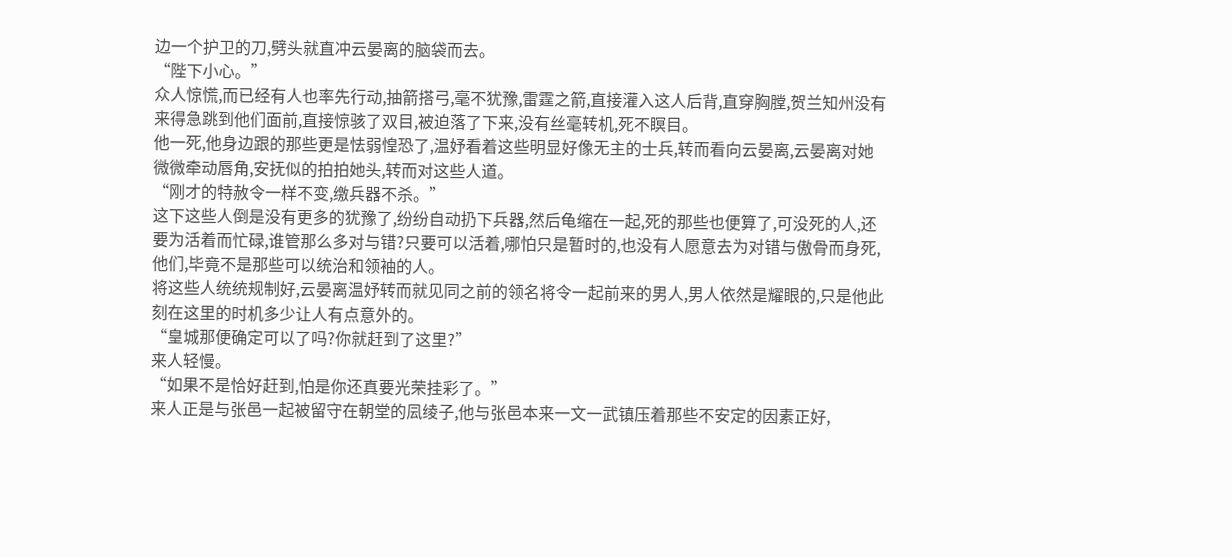边一个护卫的刀,劈头就直冲云晏离的脑袋而去。
“陛下小心。”
众人惊慌,而已经有人也率先行动,抽箭搭弓,毫不犹豫,雷霆之箭,直接灌入这人后背,直穿胸膛,贺兰知州没有来得急跳到他们面前,直接惊骇了双目,被迫落了下来,没有丝毫转机,死不瞑目。
他一死,他身边跟的那些更是怯弱惶恐了,温妤看着这些明显好像无主的士兵,转而看向云晏离,云晏离对她微微牵动唇角,安抚似的拍拍她头,转而对这些人道。
“刚才的特赦令一样不变,缴兵器不杀。”
这下这些人倒是没有更多的犹豫了,纷纷自动扔下兵器,然后龟缩在一起,死的那些也便算了,可没死的人,还要为活着而忙碌,谁管那么多对与错?只要可以活着,哪怕只是暂时的,也没有人愿意去为对错与傲骨而身死,他们,毕竟不是那些可以统治和领袖的人。
将这些人统统规制好,云晏离温妤转而就见同之前的领名将令一起前来的男人,男人依然是耀眼的,只是他此刻在这里的时机多少让人有点意外的。
“皇城那便确定可以了吗?你就赶到了这里?”
来人轻慢。
“如果不是恰好赶到,怕是你还真要光荣挂彩了。”
来人正是与张邑一起被留守在朝堂的凨绫子,他与张邑本来一文一武镇压着那些不安定的因素正好,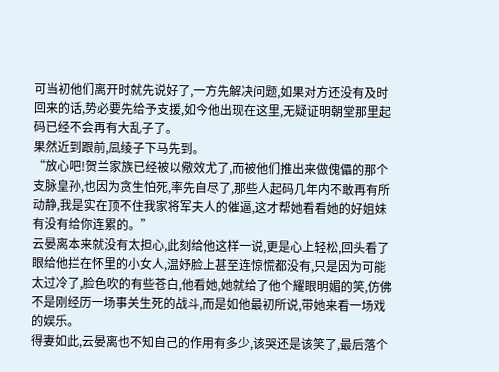可当初他们离开时就先说好了,一方先解决问题,如果对方还没有及时回来的话,势必要先给予支援,如今他出现在这里,无疑证明朝堂那里起码已经不会再有大乱子了。
果然近到跟前,凨绫子下马先到。
“放心吧!贺兰家族已经被以儆效尤了,而被他们推出来做傀儡的那个支脉皇孙,也因为贪生怕死,率先自尽了,那些人起码几年内不敢再有所动静,我是实在顶不住我家将军夫人的催逼,这才帮她看看她的好姐妹有没有给你连累的。”
云晏离本来就没有太担心,此刻给他这样一说,更是心上轻松,回头看了眼给他拦在怀里的小女人,温妤脸上甚至连惊慌都没有,只是因为可能太过冷了,脸色吹的有些苍白,他看她,她就给了他个耀眼明媚的笑,仿佛不是刚经历一场事关生死的战斗,而是如他最初所说,带她来看一场戏的娱乐。
得妻如此,云晏离也不知自己的作用有多少,该哭还是该笑了,最后落个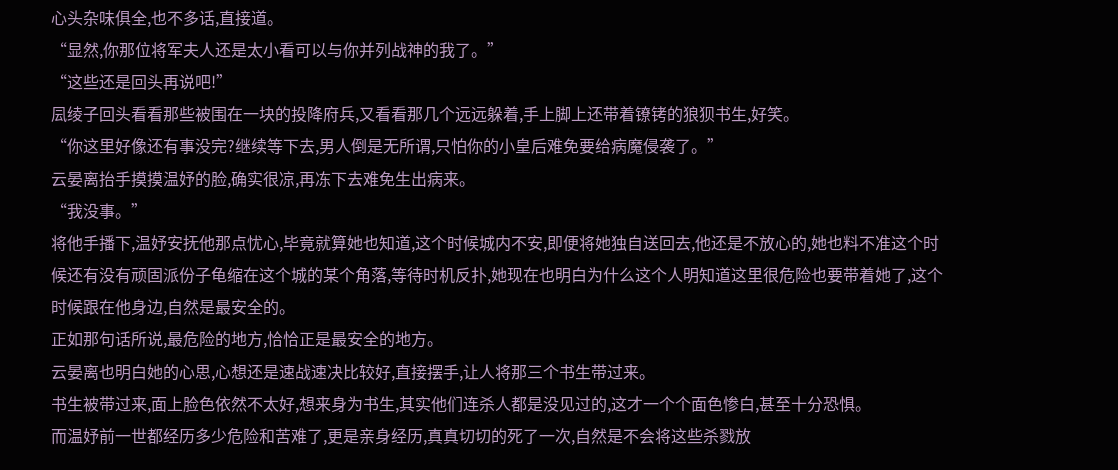心头杂味俱全,也不多话,直接道。
“显然,你那位将军夫人还是太小看可以与你并列战神的我了。”
“这些还是回头再说吧!”
凨绫子回头看看那些被围在一块的投降府兵,又看看那几个远远躲着,手上脚上还带着镣铐的狼狈书生,好笑。
“你这里好像还有事没完?继续等下去,男人倒是无所谓,只怕你的小皇后难免要给病魔侵袭了。”
云晏离抬手摸摸温妤的脸,确实很凉,再冻下去难免生出病来。
“我没事。”
将他手播下,温妤安抚他那点忧心,毕竟就算她也知道,这个时候城内不安,即便将她独自送回去,他还是不放心的,她也料不准这个时候还有没有顽固派份子龟缩在这个城的某个角落,等待时机反扑,她现在也明白为什么这个人明知道这里很危险也要带着她了,这个时候跟在他身边,自然是最安全的。
正如那句话所说,最危险的地方,恰恰正是最安全的地方。
云晏离也明白她的心思,心想还是速战速决比较好,直接摆手,让人将那三个书生带过来。
书生被带过来,面上脸色依然不太好,想来身为书生,其实他们连杀人都是没见过的,这才一个个面色惨白,甚至十分恐惧。
而温妤前一世都经历多少危险和苦难了,更是亲身经历,真真切切的死了一次,自然是不会将这些杀戮放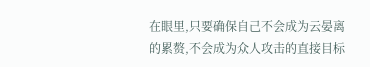在眼里,只要确保自己不会成为云晏离的累赘,不会成为众人攻击的直接目标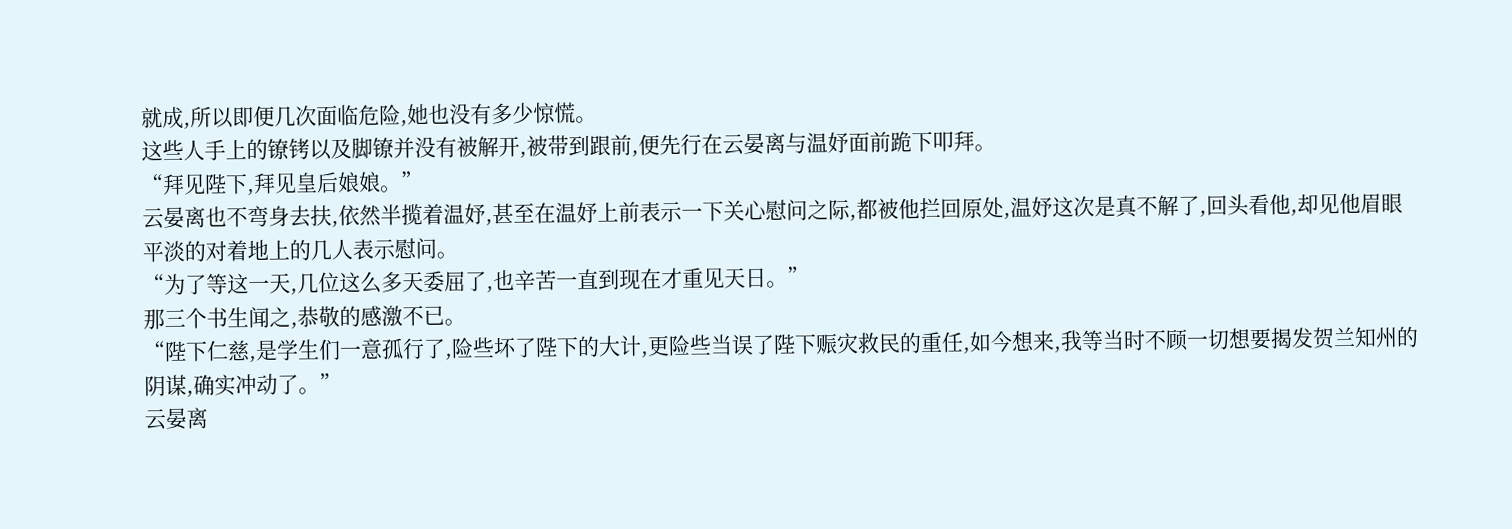就成,所以即便几次面临危险,她也没有多少惊慌。
这些人手上的镣铐以及脚镣并没有被解开,被带到跟前,便先行在云晏离与温妤面前跪下叩拜。
“拜见陛下,拜见皇后娘娘。”
云晏离也不弯身去扶,依然半揽着温妤,甚至在温妤上前表示一下关心慰问之际,都被他拦回原处,温妤这次是真不解了,回头看他,却见他眉眼平淡的对着地上的几人表示慰问。
“为了等这一天,几位这么多天委屈了,也辛苦一直到现在才重见天日。”
那三个书生闻之,恭敬的感激不已。
“陛下仁慈,是学生们一意孤行了,险些坏了陛下的大计,更险些当误了陛下赈灾救民的重任,如今想来,我等当时不顾一切想要揭发贺兰知州的阴谋,确实冲动了。”
云晏离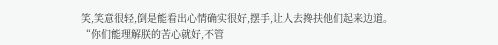笑,笑意很轻,倒是能看出心情确实很好,摆手,让人去搀扶他们起来边道。
“你们能理解朕的苦心就好,不管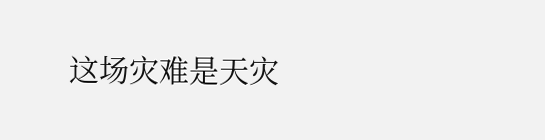这场灾难是天灾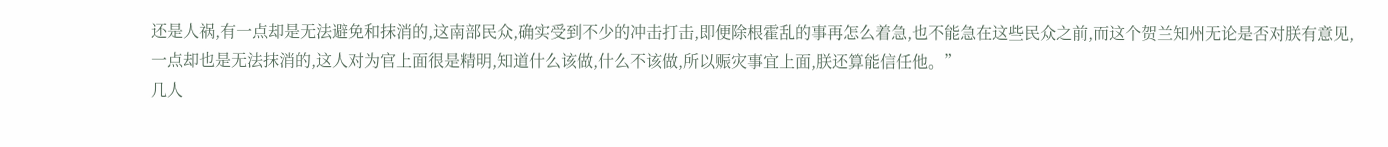还是人祸,有一点却是无法避免和抹消的,这南部民众,确实受到不少的冲击打击,即便除根霍乱的事再怎么着急,也不能急在这些民众之前,而这个贺兰知州无论是否对朕有意见,一点却也是无法抹消的,这人对为官上面很是精明,知道什么该做,什么不该做,所以赈灾事宜上面,朕还算能信任他。”
几人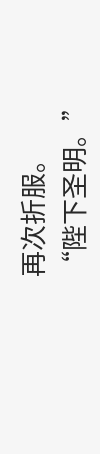再次折服。
“陛下圣明。”